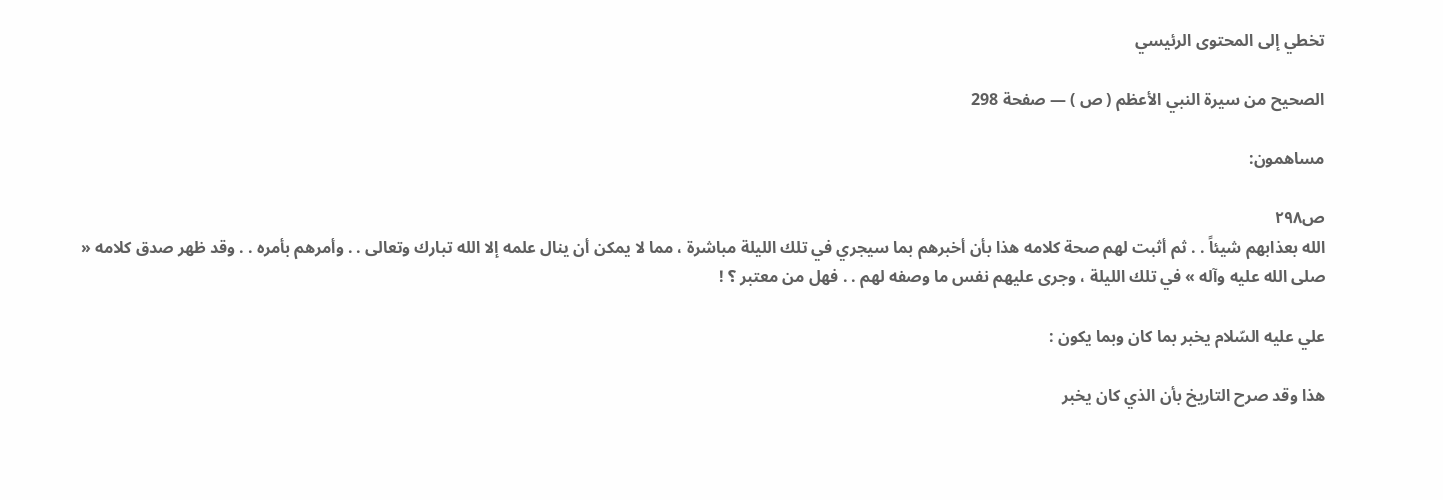تخطي إلى المحتوى الرئيسي

الصحيح من سيرة النبي الأعظم ( ص ) — صفحة 298

مساهمون:

ص٢٩٨
الله بعذابهم شيئاً . . ثم أثبت لهم صحة كلامه هذا بأن أخبرهم بما سيجري في تلك الليلة مباشرة ، مما لا يمكن أن ينال علمه إلا الله تبارك وتعالى . . وأمرهم بأمره . . وقد ظهر صدق كلامه « صلى الله عليه وآله » في تلك الليلة ، وجرى عليهم نفس ما وصفه لهم . . فهل من معتبر ؟ !

علي عليه السّلام يخبر بما كان وبما يكون :

هذا وقد صرح التاريخ بأن الذي كان يخبر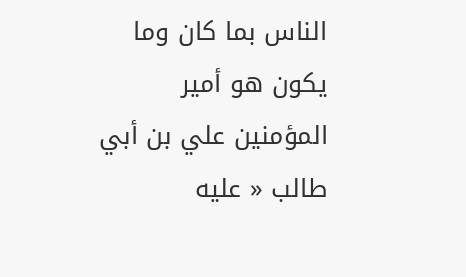الناس بما كان وما يكون هو أمير المؤمنين علي بن أبي طالب « عليه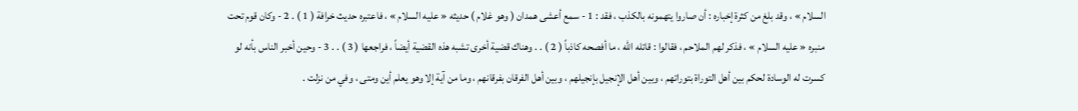السلام » ، وقد بلغ من كثرة إخباره : أن صاروا يتهمونه بالكذب ، فقد : 1 - سمع أعشى همدان ( وهو غلام ) حديثه « عليه السلام » ، فاعتبره حديث خرافة ( 1 ) . 2 - وكان قوم تحت منبره « عليه السلام » ، فذكر لهم الملاحم ، فقالوا : قاتله الله ، ما أفصحه كاذباً ( 2 ) . . وهناك قضية أخرى تشبه هذه القضية أيضاً ، فراجعها ( 3 ) . . 3 - وحين أخبر الناس بأنه لو كسرت له الوسادة لحكم بين أهل التوراة بتوراتهم ، وبين أهل الإنجيل بإنجيلهم ، وبين أهل الفرقان بفرقانهم ، وما من آية إلا وهو يعلم أين ومتى ، وفي من نزلت .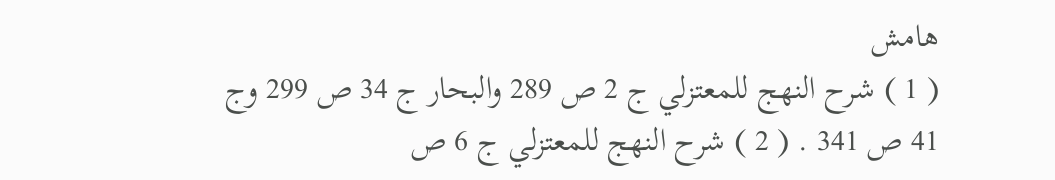هامش
( 1 ) شرح النهج للمعتزلي ج 2 ص 289 والبحار ج 34 ص 299 وج 41 ص 341 . ( 2 ) شرح النهج للمعتزلي ج 6 ص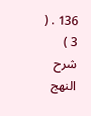136 . ( 3 ) شرح النهج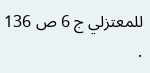للمعتزلي ج 6 ص 136 .